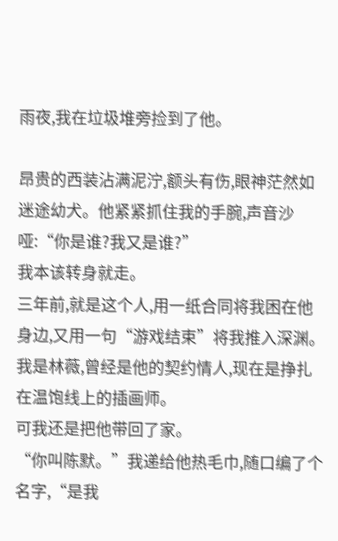雨夜,我在垃圾堆旁捡到了他。

昂贵的西装沾满泥泞,额头有伤,眼神茫然如迷途幼犬。他紧紧抓住我的手腕,声音沙哑:“你是谁?我又是谁?”
我本该转身就走。
三年前,就是这个人,用一纸合同将我困在他身边,又用一句“游戏结束”将我推入深渊。我是林薇,曾经是他的契约情人,现在是挣扎在温饱线上的插画师。
可我还是把他带回了家。
“你叫陈默。”我递给他热毛巾,随口编了个名字,“是我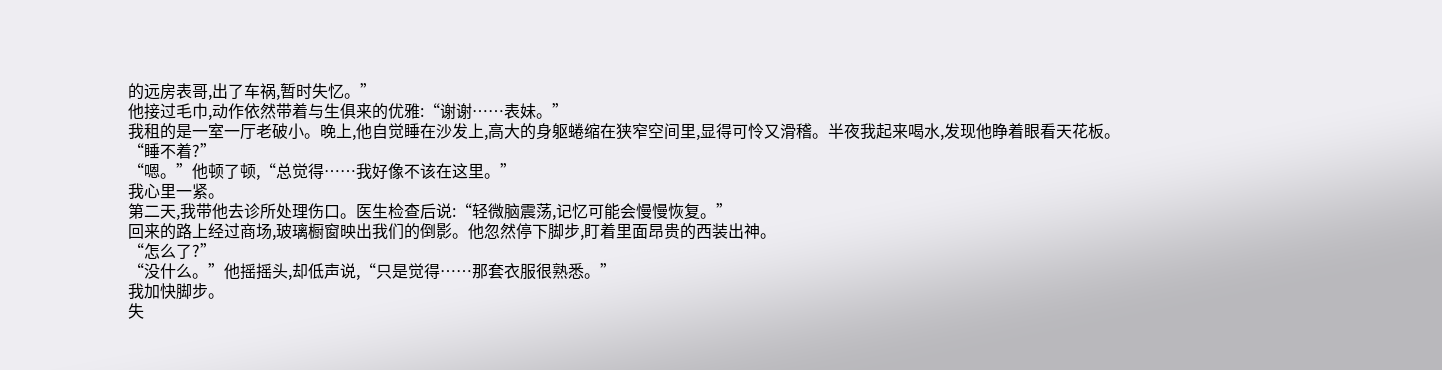的远房表哥,出了车祸,暂时失忆。”
他接过毛巾,动作依然带着与生俱来的优雅:“谢谢……表妹。”
我租的是一室一厅老破小。晚上,他自觉睡在沙发上,高大的身躯蜷缩在狭窄空间里,显得可怜又滑稽。半夜我起来喝水,发现他睁着眼看天花板。
“睡不着?”
“嗯。”他顿了顿,“总觉得……我好像不该在这里。”
我心里一紧。
第二天,我带他去诊所处理伤口。医生检查后说:“轻微脑震荡,记忆可能会慢慢恢复。”
回来的路上经过商场,玻璃橱窗映出我们的倒影。他忽然停下脚步,盯着里面昂贵的西装出神。
“怎么了?”
“没什么。”他摇摇头,却低声说,“只是觉得……那套衣服很熟悉。”
我加快脚步。
失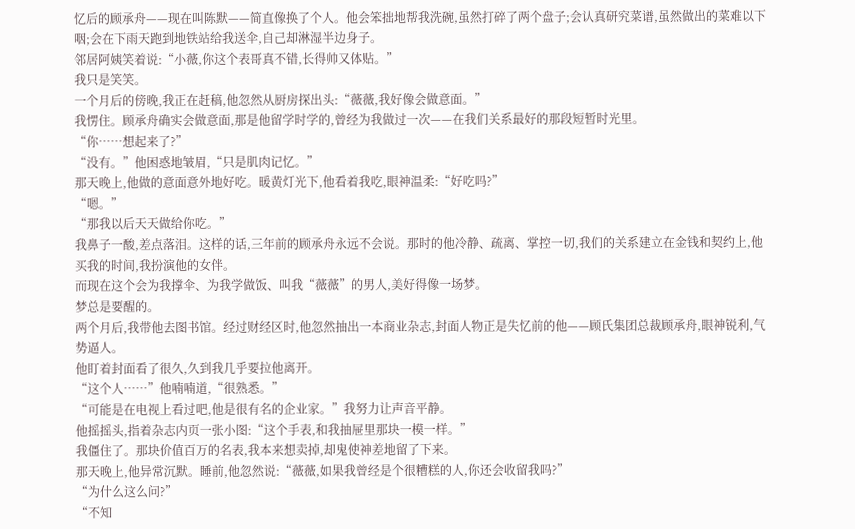忆后的顾承舟——现在叫陈默——简直像换了个人。他会笨拙地帮我洗碗,虽然打碎了两个盘子;会认真研究菜谱,虽然做出的菜难以下咽;会在下雨天跑到地铁站给我送伞,自己却淋湿半边身子。
邻居阿姨笑着说:“小薇,你这个表哥真不错,长得帅又体贴。”
我只是笑笑。
一个月后的傍晚,我正在赶稿,他忽然从厨房探出头:“薇薇,我好像会做意面。”
我愣住。顾承舟确实会做意面,那是他留学时学的,曾经为我做过一次——在我们关系最好的那段短暂时光里。
“你……想起来了?”
“没有。”他困惑地皱眉,“只是肌肉记忆。”
那天晚上,他做的意面意外地好吃。暖黄灯光下,他看着我吃,眼神温柔:“好吃吗?”
“嗯。”
“那我以后天天做给你吃。”
我鼻子一酸,差点落泪。这样的话,三年前的顾承舟永远不会说。那时的他冷静、疏离、掌控一切,我们的关系建立在金钱和契约上,他买我的时间,我扮演他的女伴。
而现在这个会为我撑伞、为我学做饭、叫我“薇薇”的男人,美好得像一场梦。
梦总是要醒的。
两个月后,我带他去图书馆。经过财经区时,他忽然抽出一本商业杂志,封面人物正是失忆前的他——顾氏集团总裁顾承舟,眼神锐利,气势逼人。
他盯着封面看了很久,久到我几乎要拉他离开。
“这个人……”他喃喃道,“很熟悉。”
“可能是在电视上看过吧,他是很有名的企业家。”我努力让声音平静。
他摇摇头,指着杂志内页一张小图:“这个手表,和我抽屉里那块一模一样。”
我僵住了。那块价值百万的名表,我本来想卖掉,却鬼使神差地留了下来。
那天晚上,他异常沉默。睡前,他忽然说:“薇薇,如果我曾经是个很糟糕的人,你还会收留我吗?”
“为什么这么问?”
“不知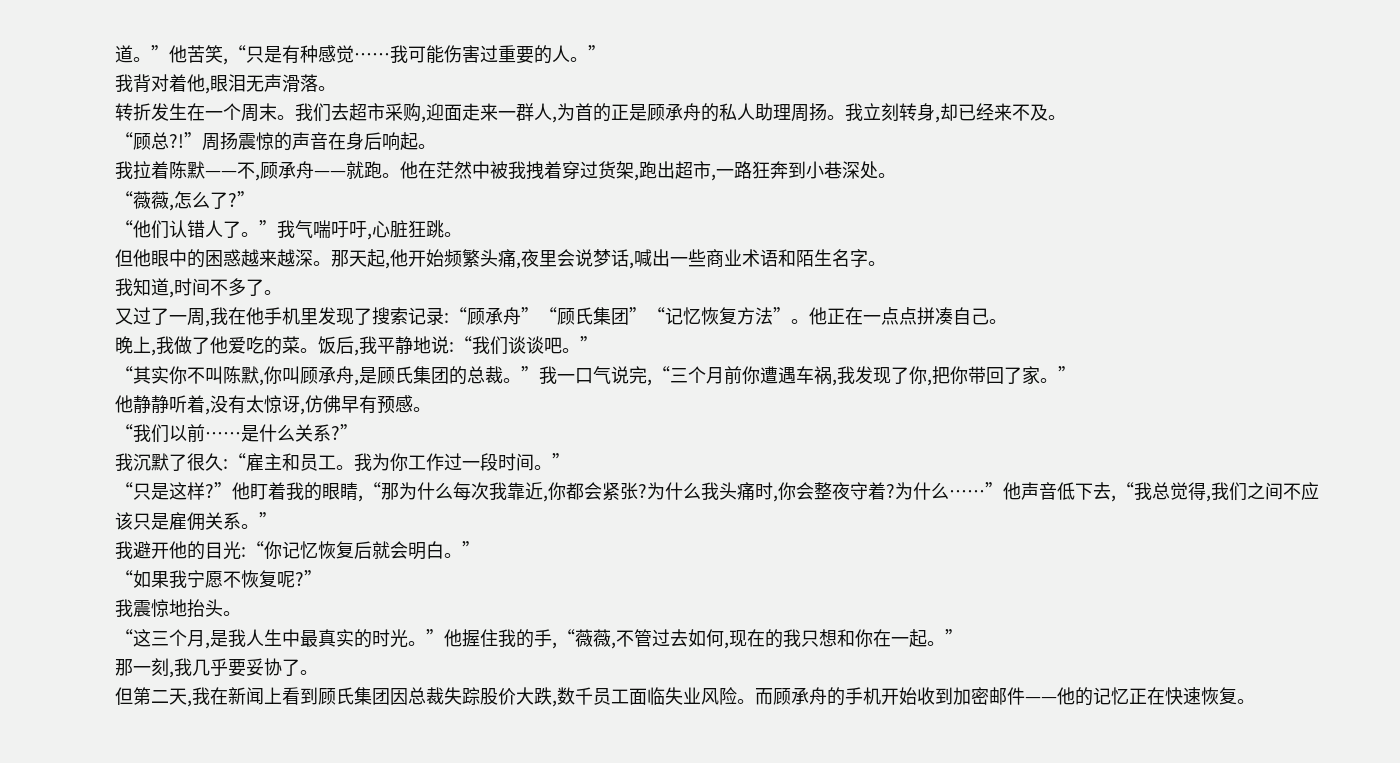道。”他苦笑,“只是有种感觉……我可能伤害过重要的人。”
我背对着他,眼泪无声滑落。
转折发生在一个周末。我们去超市采购,迎面走来一群人,为首的正是顾承舟的私人助理周扬。我立刻转身,却已经来不及。
“顾总?!”周扬震惊的声音在身后响起。
我拉着陈默——不,顾承舟——就跑。他在茫然中被我拽着穿过货架,跑出超市,一路狂奔到小巷深处。
“薇薇,怎么了?”
“他们认错人了。”我气喘吁吁,心脏狂跳。
但他眼中的困惑越来越深。那天起,他开始频繁头痛,夜里会说梦话,喊出一些商业术语和陌生名字。
我知道,时间不多了。
又过了一周,我在他手机里发现了搜索记录:“顾承舟”“顾氏集团”“记忆恢复方法”。他正在一点点拼凑自己。
晚上,我做了他爱吃的菜。饭后,我平静地说:“我们谈谈吧。”
“其实你不叫陈默,你叫顾承舟,是顾氏集团的总裁。”我一口气说完,“三个月前你遭遇车祸,我发现了你,把你带回了家。”
他静静听着,没有太惊讶,仿佛早有预感。
“我们以前……是什么关系?”
我沉默了很久:“雇主和员工。我为你工作过一段时间。”
“只是这样?”他盯着我的眼睛,“那为什么每次我靠近,你都会紧张?为什么我头痛时,你会整夜守着?为什么……”他声音低下去,“我总觉得,我们之间不应该只是雇佣关系。”
我避开他的目光:“你记忆恢复后就会明白。”
“如果我宁愿不恢复呢?”
我震惊地抬头。
“这三个月,是我人生中最真实的时光。”他握住我的手,“薇薇,不管过去如何,现在的我只想和你在一起。”
那一刻,我几乎要妥协了。
但第二天,我在新闻上看到顾氏集团因总裁失踪股价大跌,数千员工面临失业风险。而顾承舟的手机开始收到加密邮件——他的记忆正在快速恢复。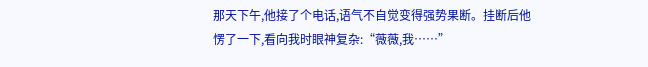那天下午,他接了个电话,语气不自觉变得强势果断。挂断后他愣了一下,看向我时眼神复杂:“薇薇,我……”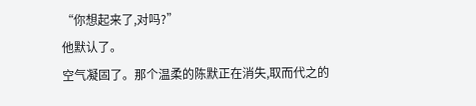“你想起来了,对吗?”
他默认了。
空气凝固了。那个温柔的陈默正在消失,取而代之的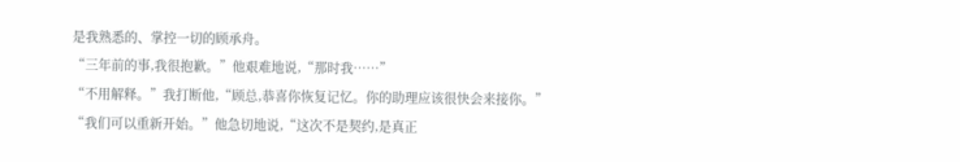是我熟悉的、掌控一切的顾承舟。
“三年前的事,我很抱歉。”他艰难地说,“那时我……”
“不用解释。”我打断他,“顾总,恭喜你恢复记忆。你的助理应该很快会来接你。”
“我们可以重新开始。”他急切地说,“这次不是契约,是真正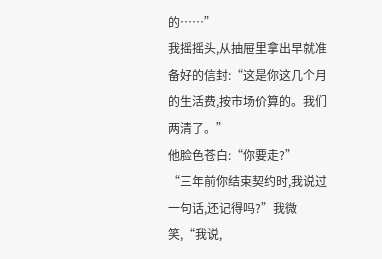的……”
我摇摇头,从抽屉里拿出早就准备好的信封:“这是你这几个月的生活费,按市场价算的。我们两清了。”
他脸色苍白:“你要走?”
“三年前你结束契约时,我说过一句话,还记得吗?”我微笑,“我说,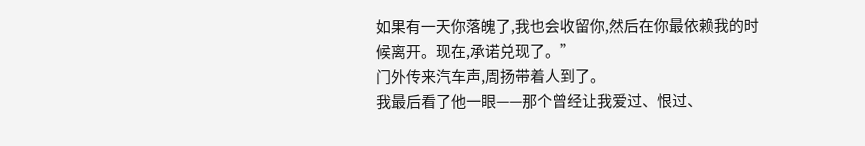如果有一天你落魄了,我也会收留你,然后在你最依赖我的时候离开。现在,承诺兑现了。”
门外传来汽车声,周扬带着人到了。
我最后看了他一眼——那个曾经让我爱过、恨过、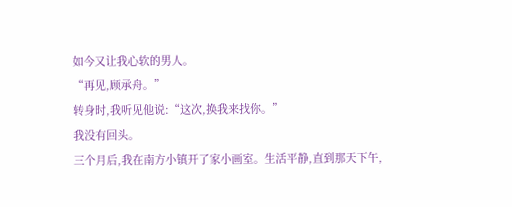如今又让我心软的男人。
“再见,顾承舟。”
转身时,我听见他说:“这次,换我来找你。”
我没有回头。
三个月后,我在南方小镇开了家小画室。生活平静,直到那天下午,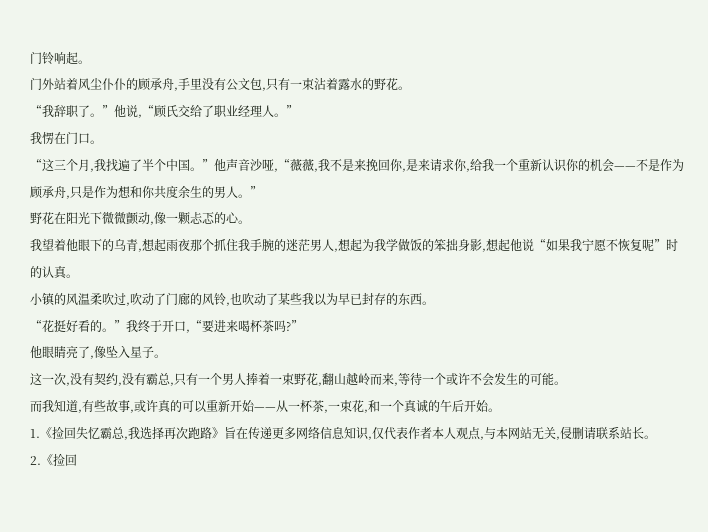门铃响起。
门外站着风尘仆仆的顾承舟,手里没有公文包,只有一束沾着露水的野花。
“我辞职了。”他说,“顾氏交给了职业经理人。”
我愣在门口。
“这三个月,我找遍了半个中国。”他声音沙哑,“薇薇,我不是来挽回你,是来请求你,给我一个重新认识你的机会——不是作为顾承舟,只是作为想和你共度余生的男人。”
野花在阳光下微微颤动,像一颗忐忑的心。
我望着他眼下的乌青,想起雨夜那个抓住我手腕的迷茫男人,想起为我学做饭的笨拙身影,想起他说“如果我宁愿不恢复呢”时的认真。
小镇的风温柔吹过,吹动了门廊的风铃,也吹动了某些我以为早已封存的东西。
“花挺好看的。”我终于开口,“要进来喝杯茶吗?”
他眼睛亮了,像坠入星子。
这一次,没有契约,没有霸总,只有一个男人捧着一束野花,翻山越岭而来,等待一个或许不会发生的可能。
而我知道,有些故事,或许真的可以重新开始——从一杯茶,一束花,和一个真诚的午后开始。
1.《捡回失忆霸总,我选择再次跑路》旨在传递更多网络信息知识,仅代表作者本人观点,与本网站无关,侵删请联系站长。
2.《捡回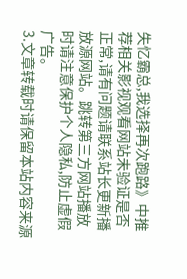失忆霸总,我选择再次跑路》中推荐相关影视观看网站未验证是否正常,请有问题请联系站长更新播放源网站。跳转第三方网站播放时请注意保护个人隐私,防止虚假广告。
3.文章转载时请保留本站内容来源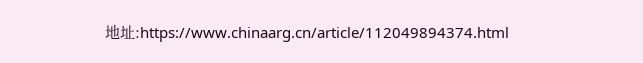地址:https://www.chinaarg.cn/article/112049894374.html